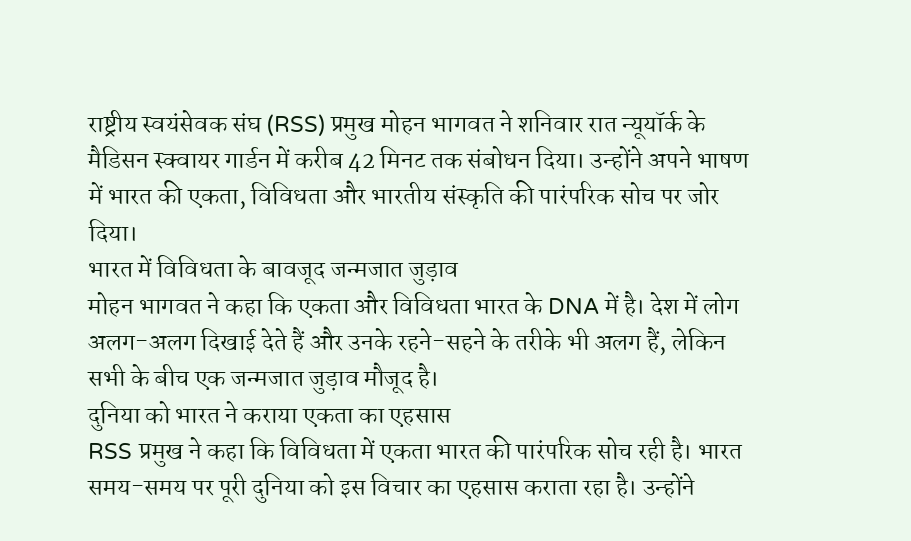राष्ट्रीय स्वयंसेवक संघ (RSS) प्रमुख मोहन भागवत ने शनिवार रात न्यूयॉर्क के मैडिसन स्क्वायर गार्डन में करीब 42 मिनट तक संबोधन दिया। उन्होंने अपने भाषण में भारत की एकता, विविधता और भारतीय संस्कृति की पारंपरिक सोच पर जोर दिया।
भारत में विविधता के बावजूद जन्मजात जुड़ाव
मोहन भागवत ने कहा कि एकता और विविधता भारत के DNA में है। देश में लोग अलग-अलग दिखाई देते हैं और उनके रहने-सहने के तरीके भी अलग हैं, लेकिन सभी के बीच एक जन्मजात जुड़ाव मौजूद है।
दुनिया को भारत ने कराया एकता का एहसास
RSS प्रमुख ने कहा कि विविधता में एकता भारत की पारंपरिक सोच रही है। भारत समय-समय पर पूरी दुनिया को इस विचार का एहसास कराता रहा है। उन्होंने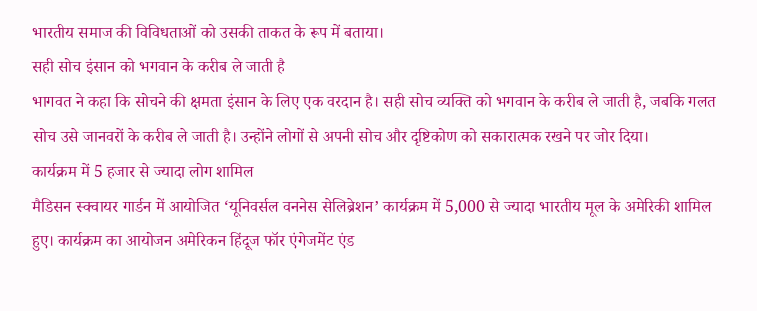भारतीय समाज की विविधताओं को उसकी ताकत के रूप में बताया।
सही सोच इंसान को भगवान के करीब ले जाती है
भागवत ने कहा कि सोचने की क्षमता इंसान के लिए एक वरदान है। सही सोच व्यक्ति को भगवान के करीब ले जाती है, जबकि गलत सोच उसे जानवरों के करीब ले जाती है। उन्होंने लोगों से अपनी सोच और दृष्टिकोण को सकारात्मक रखने पर जोर दिया।
कार्यक्रम में 5 हजार से ज्यादा लोग शामिल
मैडिसन स्क्वायर गार्डन में आयोजित ‘यूनिवर्सल वननेस सेलिब्रेशन’ कार्यक्रम में 5,000 से ज्यादा भारतीय मूल के अमेरिकी शामिल हुए। कार्यक्रम का आयोजन अमेरिकन हिंदूज फॉर एंगेजमेंट एंड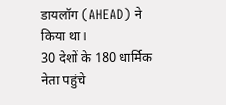डायलॉग (AHEAD) ने किया था।
30 देशों के 180 धार्मिक नेता पहुंचे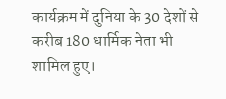कार्यक्रम में दुनिया के 30 देशों से करीब 180 धार्मिक नेता भी शामिल हुए।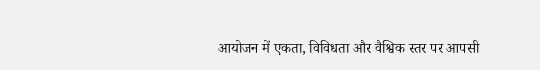आयोजन में एकता, विविधता और वैश्विक स्तर पर आपसी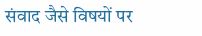संवाद जैसे विषयों पर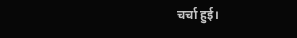चर्चा हुई।